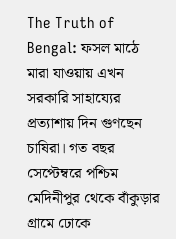The Truth of Bengal: ফসল মাঠে মারা যাওয়ায় এখন সরকারি সাহায্যের প্রত্যাশায় দিন গুণছেন চাষিরা। গত বছর সেপ্টেম্বরে পশ্চিম মেদিনীপুর থেকে বাঁকুড়ার গ্রামে ঢোকে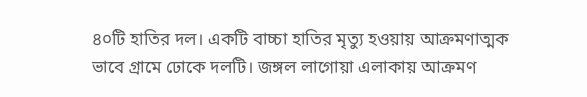৪০টি হাতির দল। একটি বাচ্চা হাতির মৃত্যু হওয়ায় আক্রমণাত্মক ভাবে গ্রামে ঢোকে দলটি। জঙ্গল লাগোয়া এলাকায় আক্রমণ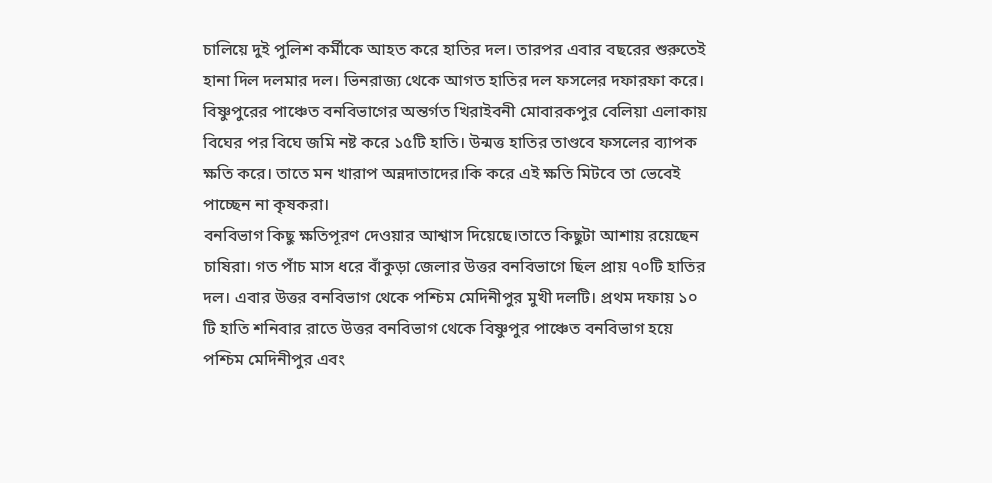চালিয়ে দুই পুলিশ কর্মীকে আহত করে হাতির দল। তারপর এবার বছরের শুরুতেই হানা দিল দলমার দল। ভিনরাজ্য থেকে আগত হাতির দল ফসলের দফারফা করে। বিষ্ণুপুরের পাঞ্চেত বনবিভাগের অন্তর্গত খিরাইবনী মোবারকপুর বেলিয়া এলাকায় বিঘের পর বিঘে জমি নষ্ট করে ১৫টি হাতি। উন্মত্ত হাতির তাণ্ডবে ফসলের ব্যাপক ক্ষতি করে। তাতে মন খারাপ অন্নদাতাদের।কি করে এই ক্ষতি মিটবে তা ভেবেই পাচ্ছেন না কৃষকরা।
বনবিভাগ কিছু ক্ষতিপূরণ দেওয়ার আশ্বাস দিয়েছে।তাতে কিছুটা আশায় রয়েছেন চাষিরা। গত পাঁচ মাস ধরে বাঁকুড়া জেলার উত্তর বনবিভাগে ছিল প্রায় ৭০টি হাতির দল। এবার উত্তর বনবিভাগ থেকে পশ্চিম মেদিনীপুর মুখী দলটি। প্রথম দফায় ১০ টি হাতি শনিবার রাতে উত্তর বনবিভাগ থেকে বিষ্ণুপুর পাঞ্চেত বনবিভাগ হয়ে পশ্চিম মেদিনীপুর এবং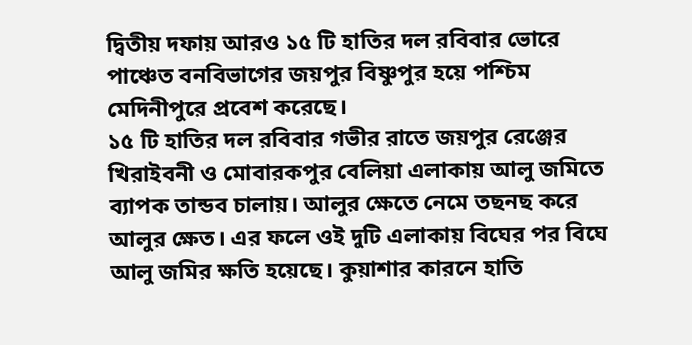দ্বিতীয় দফায় আরও ১৫ টি হাতির দল রবিবার ভোরে পাঞ্চেত বনবিভাগের জয়পুর বিষ্ণুপুর হয়ে পশ্চিম মেদিনীপুরে প্রবেশ করেছে।
১৫ টি হাতির দল রবিবার গভীর রাতে জয়পুর রেঞ্জের খিরাইবনী ও মোবারকপুর বেলিয়া এলাকায় আলু জমিতে ব্যাপক তান্ডব চালায়। আলুর ক্ষেতে নেমে তছনছ করে আলুর ক্ষেত। এর ফলে ওই দুটি এলাকায় বিঘের পর বিঘে আলু জমির ক্ষতি হয়েছে। কুয়াশার কারনে হাতি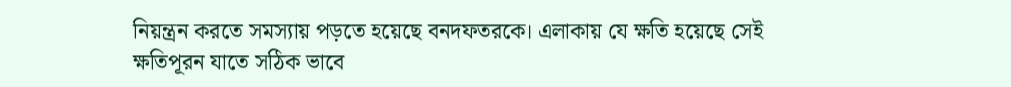নিয়ন্ত্রন করতে সমস্যায় পড়তে হয়েছে বনদফতরকে। এলাকায় যে ক্ষতি হয়েছে সেই ক্ষতিপূরন যাতে সঠিক ভাবে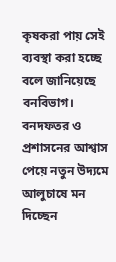কৃষকরা পায় সেই ব্যবস্থা করা হচ্ছে বলে জানিয়েছে বনবিভাগ। বনদফতর ও প্রশাসনের আশ্বাস পেয়ে নতুন উদ্যমে আলুচাষে মন দিচ্ছেন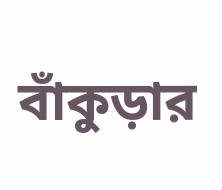বাঁকুড়ার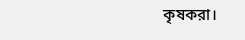কৃষকরা।